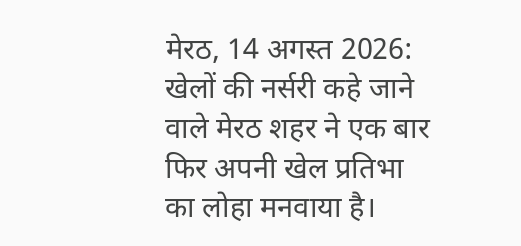मेरठ, 14 अगस्त 2026: खेलों की नर्सरी कहे जाने वाले मेरठ शहर ने एक बार फिर अपनी खेल प्रतिभा का लोहा मनवाया है।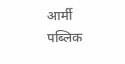आर्मी पब्लिक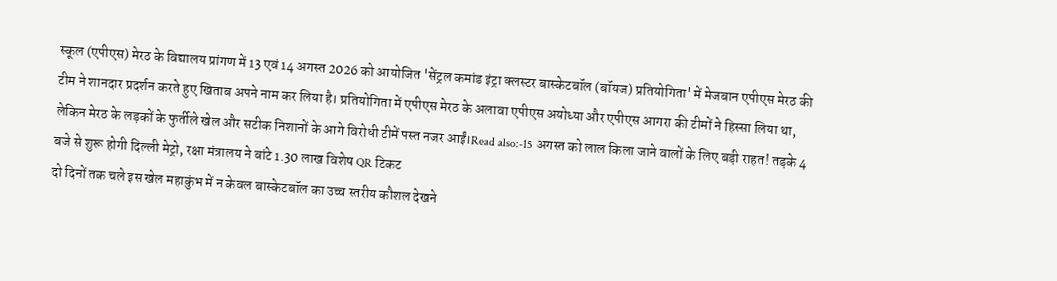स्कूल (एपीएस) मेरठ के विद्यालय प्रांगण में 13 एवं 14 अगस्त 2026 को आयोजित 'सेंट्रल कमांड इंट्रा क्लस्टर बास्केटबॉल (बॉयज) प्रतियोगिता' में मेजबान एपीएस मेरठ की टीम ने शानदार प्रदर्शन करते हुए खिताब अपने नाम कर लिया है। प्रतियोगिता में एपीएस मेरठ के अलावा एपीएस अयोध्या और एपीएस आगरा की टीमों ने हिस्सा लिया था, लेकिन मेरठ के लड़कों के फुर्तीले खेल और सटीक निशानों के आगे विरोधी टीमें पस्त नजर आईं।Read also:-15 अगस्त को लाल किला जाने वालों के लिए बड़ी राहत! तड़के 4 बजे से शुरू होगी दिल्ली मेट्रो, रक्षा मंत्रालय ने बांटे 1.30 लाख विशेष QR टिकट
दो दिनों तक चले इस खेल महाकुंभ में न केवल बास्केटबॉल का उच्च स्तरीय कौशल देखने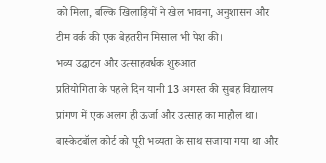को मिला, बल्कि खिलाड़ियों ने खेल भावना, अनुशासन और टीम वर्क की एक बेहतरीन मिसाल भी पेश की।
भव्य उद्घाटन और उत्साहवर्धक शुरुआत
प्रतियोगिता के पहले दिन यानी 13 अगस्त की सुबह विद्यालय प्रांगण में एक अलग ही ऊर्जा और उत्साह का माहौल था। बास्केटबॉल कोर्ट को पूरी भव्यता के साथ सजाया गया था और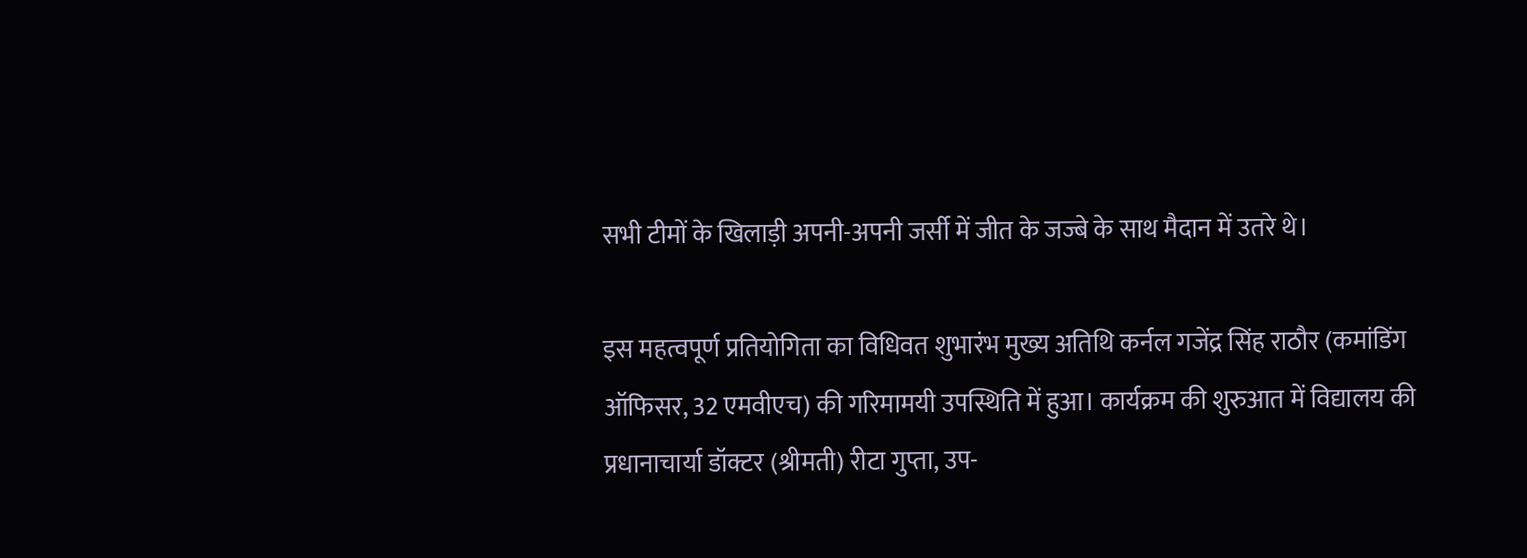सभी टीमों के खिलाड़ी अपनी-अपनी जर्सी में जीत के जज्बे के साथ मैदान में उतरे थे।

इस महत्वपूर्ण प्रतियोगिता का विधिवत शुभारंभ मुख्य अतिथि कर्नल गजेंद्र सिंह राठौर (कमांडिंग ऑफिसर, 32 एमवीएच) की गरिमामयी उपस्थिति में हुआ। कार्यक्रम की शुरुआत में विद्यालय की प्रधानाचार्या डॉक्टर (श्रीमती) रीटा गुप्ता, उप-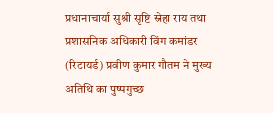प्रधानाचार्या सुश्री सृष्टि स्नेहा राय तथा प्रशासनिक अधिकारी विंग कमांडर (रिटायर्ड) प्रवीण कुमार गौतम ने मुख्य अतिथि का पुष्पगुच्छ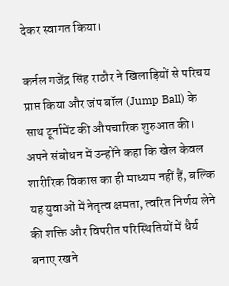देकर स्वागत किया।

कर्नल गजेंद्र सिंह राठौर ने खिलाड़ियों से परिचय प्राप्त किया और जंप बॉल (Jump Ball) के साथ टूर्नामेंट की औपचारिक शुरुआत की। अपने संबोधन में उन्होंने कहा कि खेल केवल शारीरिक विकास का ही माध्यम नहीं हैं, बल्कि यह युवाओं में नेतृत्व क्षमता, त्वरित निर्णय लेने की शक्ति और विपरीत परिस्थितियों में धैर्य बनाए रखने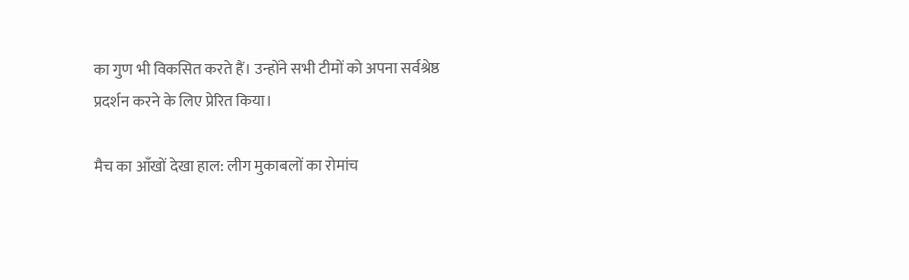का गुण भी विकसित करते हैं। उन्होंने सभी टीमों को अपना सर्वश्रेष्ठ प्रदर्शन करने के लिए प्रेरित किया।

मैच का आँखों देखा हाल: लीग मुकाबलों का रोमांच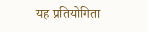यह प्रतियोगिता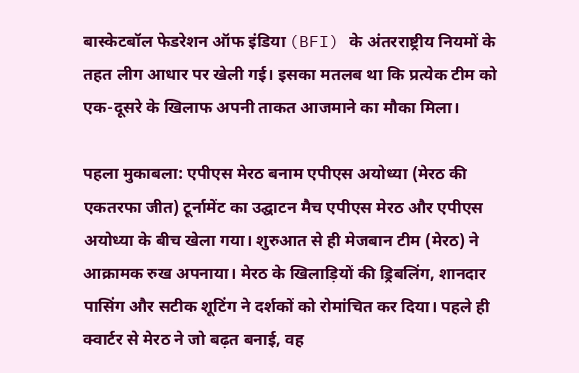बास्केटबॉल फेडरेशन ऑफ इंडिया (BFI) के अंतरराष्ट्रीय नियमों के तहत लीग आधार पर खेली गई। इसका मतलब था कि प्रत्येक टीम को एक-दूसरे के खिलाफ अपनी ताकत आजमाने का मौका मिला।

पहला मुकाबला: एपीएस मेरठ बनाम एपीएस अयोध्या (मेरठ की एकतरफा जीत) टूर्नामेंट का उद्घाटन मैच एपीएस मेरठ और एपीएस अयोध्या के बीच खेला गया। शुरुआत से ही मेजबान टीम (मेरठ) ने आक्रामक रुख अपनाया। मेरठ के खिलाड़ियों की ड्रिबलिंग, शानदार पासिंग और सटीक शूटिंग ने दर्शकों को रोमांचित कर दिया। पहले ही क्वार्टर से मेरठ ने जो बढ़त बनाई, वह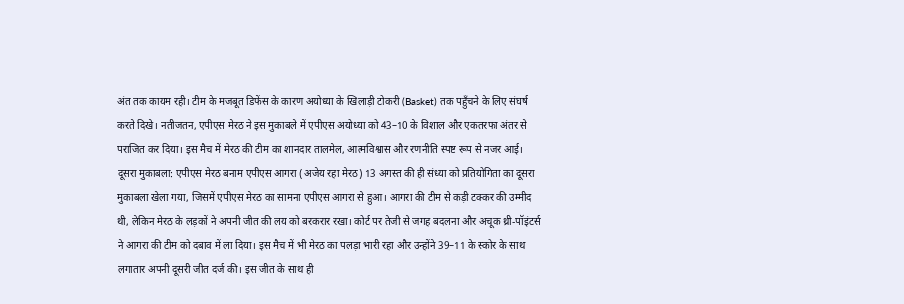अंत तक कायम रही। टीम के मजबूत डिफेंस के कारण अयोध्या के खिलाड़ी टोकरी (Basket) तक पहुँचने के लिए संघर्ष करते दिखे। नतीजतन, एपीएस मेरठ ने इस मुकाबले में एपीएस अयोध्या को 43–10 के विशाल और एकतरफा अंतर से पराजित कर दिया। इस मैच में मेरठ की टीम का शानदार तालमेल, आत्मविश्वास और रणनीति स्पष्ट रूप से नजर आई।
दूसरा मुकाबला: एपीएस मेरठ बनाम एपीएस आगरा (अजेय रहा मेरठ) 13 अगस्त की ही संध्या को प्रतियोगिता का दूसरा मुकाबला खेला गया, जिसमें एपीएस मेरठ का सामना एपीएस आगरा से हुआ। आगरा की टीम से कड़ी टक्कर की उम्मीद थी, लेकिन मेरठ के लड़कों ने अपनी जीत की लय को बरकरार रखा। कोर्ट पर तेजी से जगह बदलना और अचूक थ्री-पॉइंटर्स ने आगरा की टीम को दबाव में ला दिया। इस मैच में भी मेरठ का पलड़ा भारी रहा और उन्होंने 39–11 के स्कोर के साथ लगातार अपनी दूसरी जीत दर्ज की। इस जीत के साथ ही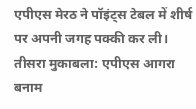एपीएस मेरठ ने पॉइंट्स टेबल में शीर्ष पर अपनी जगह पक्की कर ली।
तीसरा मुकाबला: एपीएस आगरा बनाम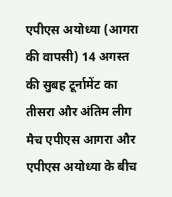एपीएस अयोध्या (आगरा की वापसी) 14 अगस्त की सुबह टूर्नामेंट का तीसरा और अंतिम लीग मैच एपीएस आगरा और एपीएस अयोध्या के बीच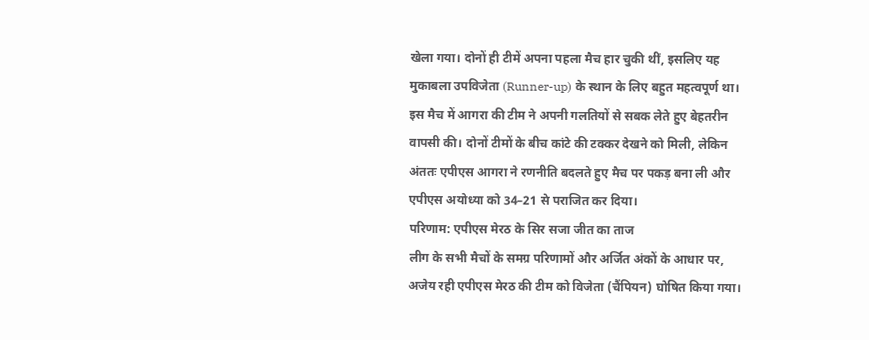खेला गया। दोनों ही टीमें अपना पहला मैच हार चुकी थीं, इसलिए यह मुकाबला उपविजेता (Runner-up) के स्थान के लिए बहुत महत्वपूर्ण था। इस मैच में आगरा की टीम ने अपनी गलतियों से सबक लेते हुए बेहतरीन वापसी की। दोनों टीमों के बीच कांटे की टक्कर देखने को मिली, लेकिन अंततः एपीएस आगरा ने रणनीति बदलते हुए मैच पर पकड़ बना ली और एपीएस अयोध्या को 34–21 से पराजित कर दिया।
परिणाम: एपीएस मेरठ के सिर सजा जीत का ताज
लीग के सभी मैचों के समग्र परिणामों और अर्जित अंकों के आधार पर, अजेय रही एपीएस मेरठ की टीम को विजेता (चैंपियन) घोषित किया गया।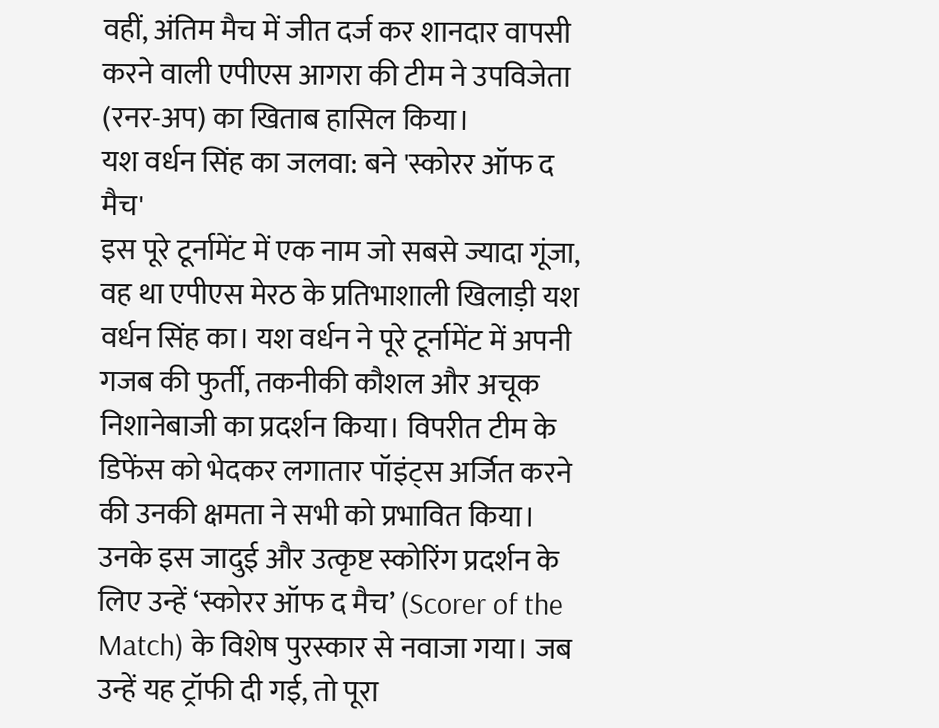वहीं, अंतिम मैच में जीत दर्ज कर शानदार वापसी करने वाली एपीएस आगरा की टीम ने उपविजेता (रनर-अप) का खिताब हासिल किया।
यश वर्धन सिंह का जलवा: बने 'स्कोरर ऑफ द मैच'
इस पूरे टूर्नामेंट में एक नाम जो सबसे ज्यादा गूंजा, वह था एपीएस मेरठ के प्रतिभाशाली खिलाड़ी यश वर्धन सिंह का। यश वर्धन ने पूरे टूर्नामेंट में अपनी गजब की फुर्ती, तकनीकी कौशल और अचूक निशानेबाजी का प्रदर्शन किया। विपरीत टीम के डिफेंस को भेदकर लगातार पॉइंट्स अर्जित करने की उनकी क्षमता ने सभी को प्रभावित किया। उनके इस जादुई और उत्कृष्ट स्कोरिंग प्रदर्शन के लिए उन्हें ‘स्कोरर ऑफ द मैच’ (Scorer of the Match) के विशेष पुरस्कार से नवाजा गया। जब उन्हें यह ट्रॉफी दी गई, तो पूरा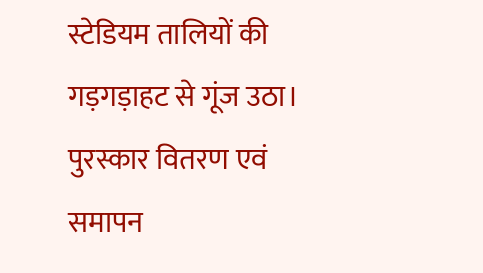स्टेडियम तालियों की गड़गड़ाहट से गूंज उठा।
पुरस्कार वितरण एवं समापन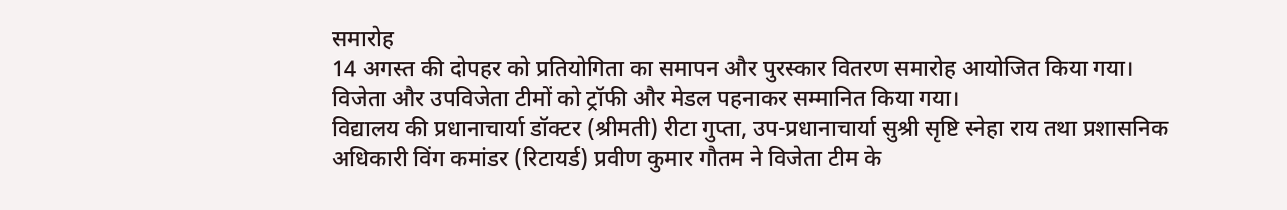समारोह
14 अगस्त की दोपहर को प्रतियोगिता का समापन और पुरस्कार वितरण समारोह आयोजित किया गया। विजेता और उपविजेता टीमों को ट्रॉफी और मेडल पहनाकर सम्मानित किया गया।
विद्यालय की प्रधानाचार्या डॉक्टर (श्रीमती) रीटा गुप्ता, उप-प्रधानाचार्या सुश्री सृष्टि स्नेहा राय तथा प्रशासनिक अधिकारी विंग कमांडर (रिटायर्ड) प्रवीण कुमार गौतम ने विजेता टीम के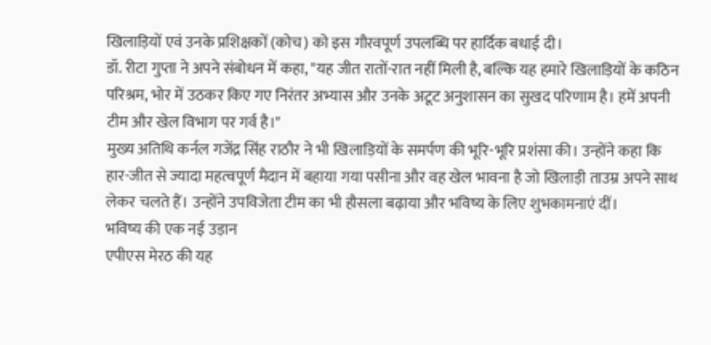खिलाड़ियों एवं उनके प्रशिक्षकों (कोच) को इस गौरवपूर्ण उपलब्धि पर हार्दिक बधाई दी।
डॉ. रीटा गुप्ता ने अपने संबोधन में कहा, "यह जीत रातों-रात नहीं मिली है, बल्कि यह हमारे खिलाड़ियों के कठिन परिश्रम, भोर में उठकर किए गए निरंतर अभ्यास और उनके अटूट अनुशासन का सुखद परिणाम है। हमें अपनी टीम और खेल विभाग पर गर्व है।"
मुख्य अतिथि कर्नल गजेंद्र सिंह राठौर ने भी खिलाड़ियों के समर्पण की भूरि-भूरि प्रशंसा की। उन्होंने कहा कि हार-जीत से ज्यादा महत्वपूर्ण मैदान में बहाया गया पसीना और वह खेल भावना है जो खिलाड़ी ताउम्र अपने साथ लेकर चलते हैं। उन्होंने उपविजेता टीम का भी हौसला बढ़ाया और भविष्य के लिए शुभकामनाएं दीं।
भविष्य की एक नई उड़ान
एपीएस मेरठ की यह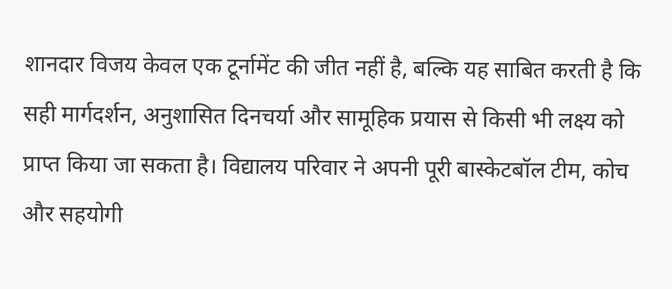शानदार विजय केवल एक टूर्नामेंट की जीत नहीं है, बल्कि यह साबित करती है कि सही मार्गदर्शन, अनुशासित दिनचर्या और सामूहिक प्रयास से किसी भी लक्ष्य को प्राप्त किया जा सकता है। विद्यालय परिवार ने अपनी पूरी बास्केटबॉल टीम, कोच और सहयोगी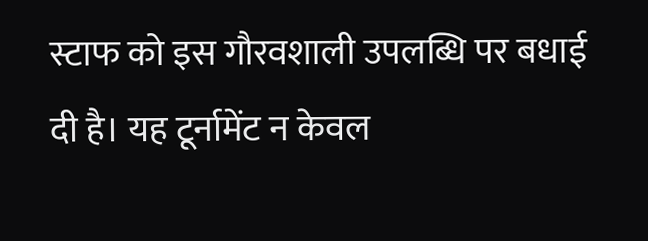स्टाफ को इस गौरवशाली उपलब्धि पर बधाई दी है। यह टूर्नामेंट न केवल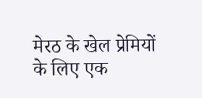मेरठ के खेल प्रेमियों के लिए एक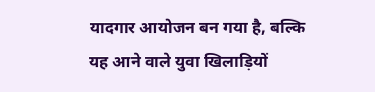यादगार आयोजन बन गया है, बल्कि यह आने वाले युवा खिलाड़ियों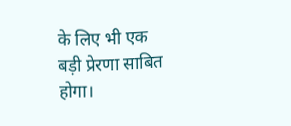के लिए भी एक बड़ी प्रेरणा साबित होगा।